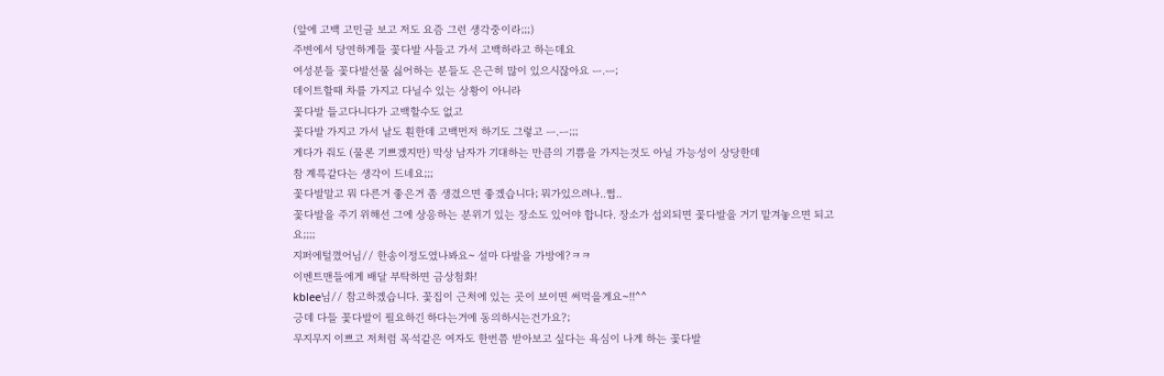(앞에 고백 고민글 보고 저도 요즘 그런 생각중이라;;;)
주변에서 당연하게들 꽃다발 사들고 가서 고백하라고 하는데요
여성분들 꽃다발선물 싫어하는 분들도 은근히 많이 있으시잖아요 ㅡ.ㅡ;
데이트할때 차를 가지고 다닐수 있는 상황이 아니라
꽃다발 들고다니다가 고백할수도 없고
꽃다발 가지고 가서 날도 훤한데 고백먼저 하기도 그렇고 ㅡ.ㅡ;;;
게다가 줘도 (물론 기쁘겠지만) 막상 남자가 기대하는 만큼의 기쁨을 가지는것도 아닐 가능성이 상당한데
참 계륵같다는 생각이 드네요;;;
꽃다발말고 뭐 다른거 좋은거 좀 생겼으면 좋겠습니다; 뭐가있으려나..쩝..
꽃다발을 주기 위해선 그에 상응하는 분위기 있는 장소도 있어야 합니다. 장소가 섭외되면 꽃다발을 거기 맡겨놓으면 되고요;;;;
지퍼에털꼈어님// 한송이정도였나봐요~ 설마 다발을 가방에?ㅋㅋ
이벤트맨들에게 배달 부탁하면 금상첨화!
kblee님// 참고하겠습니다. 꽃집이 근처에 있는 곳이 보이면 써먹을게요~!!^^
긍데 다들 꽃다발이 필요하긴 하다는거에 동의하시는건가요?;
무지무지 이쁘고 저처럼 목석같은 여자도 한번쯤 받아보고 싶다는 욕심이 나게 하는 꽃다발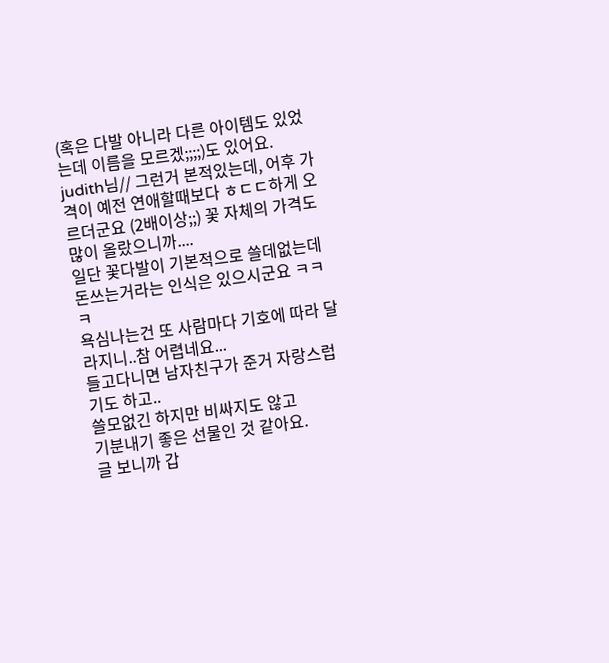(혹은 다발 아니라 다른 아이템도 있었는데 이름을 모르겠;;;;)도 있어요.
judith님// 그런거 본적있는데, 어후 가격이 예전 연애할때보다 ㅎㄷㄷ하게 오르더군요 (2배이상;;) 꽃 자체의 가격도 많이 올랐으니까....
일단 꽃다발이 기본적으로 쓸데없는데 돈쓰는거라는 인식은 있으시군요 ㅋㅋㅋ
욕심나는건 또 사람마다 기호에 따라 달라지니..참 어렵네요...
들고다니면 남자친구가 준거 자랑스럽기도 하고..
쓸모없긴 하지만 비싸지도 않고
기분내기 좋은 선물인 것 같아요.
글 보니까 갑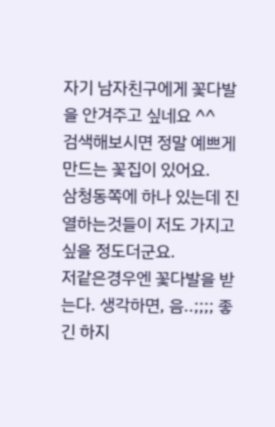자기 남자친구에게 꽃다발을 안겨주고 싶네요 ^^
검색해보시면 정말 예쁘게 만드는 꽃집이 있어요.
삼청동쪽에 하나 있는데 진열하는것들이 저도 가지고 싶을 정도더군요.
저같은경우엔 꽃다발을 받는다. 생각하면, 음..;;;; 좋긴 하지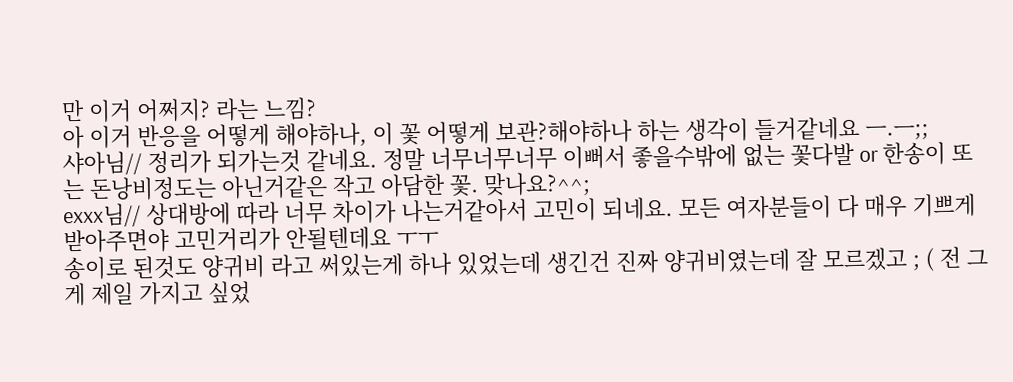만 이거 어쩌지? 라는 느낌?
아 이거 반응을 어떻게 해야하나, 이 꽃 어떻게 보관?해야하나 하는 생각이 들거같네요 ㅡ.ㅡ;;
샤아님// 정리가 되가는것 같네요. 정말 너무너무너무 이뻐서 좋을수밖에 없는 꽃다발 or 한송이 또는 돈낭비정도는 아닌거같은 작고 아담한 꽃. 맞나요?^^;
exxx님// 상대방에 따라 너무 차이가 나는거같아서 고민이 되네요. 모든 여자분들이 다 매우 기쁘게 받아주면야 고민거리가 안될텐데요 ㅜㅜ
송이로 된것도 양귀비 라고 써있는게 하나 있었는데 생긴건 진짜 양귀비였는데 잘 모르겠고 ; ( 전 그게 제일 가지고 싶었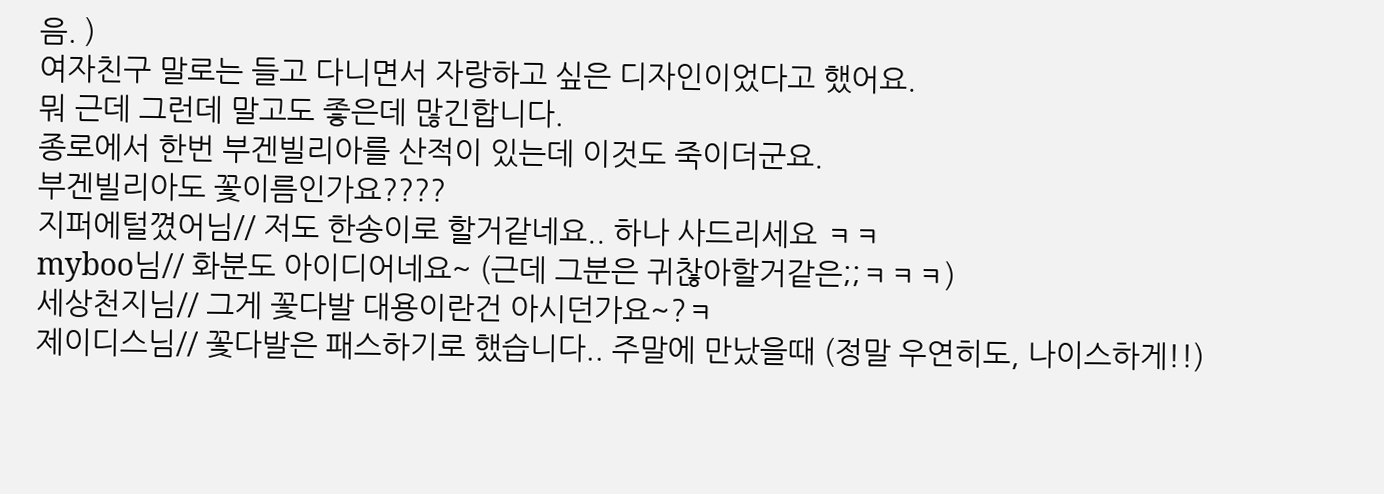음. )
여자친구 말로는 들고 다니면서 자랑하고 싶은 디자인이었다고 했어요.
뭐 근데 그런데 말고도 좋은데 많긴합니다.
종로에서 한번 부겐빌리아를 산적이 있는데 이것도 죽이더군요.
부겐빌리아도 꽃이름인가요????
지퍼에털꼈어님// 저도 한송이로 할거같네요.. 하나 사드리세요 ㅋㅋ
myboo님// 화분도 아이디어네요~ (근데 그분은 귀찮아할거같은;;ㅋㅋㅋ)
세상천지님// 그게 꽃다발 대용이란건 아시던가요~?ㅋ
제이디스님// 꽃다발은 패스하기로 했습니다.. 주말에 만났을때 (정말 우연히도, 나이스하게!!)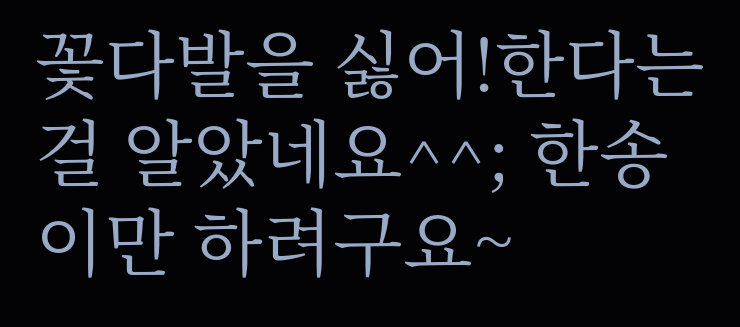꽃다발을 싫어!한다는걸 알았네요^^; 한송이만 하려구요~